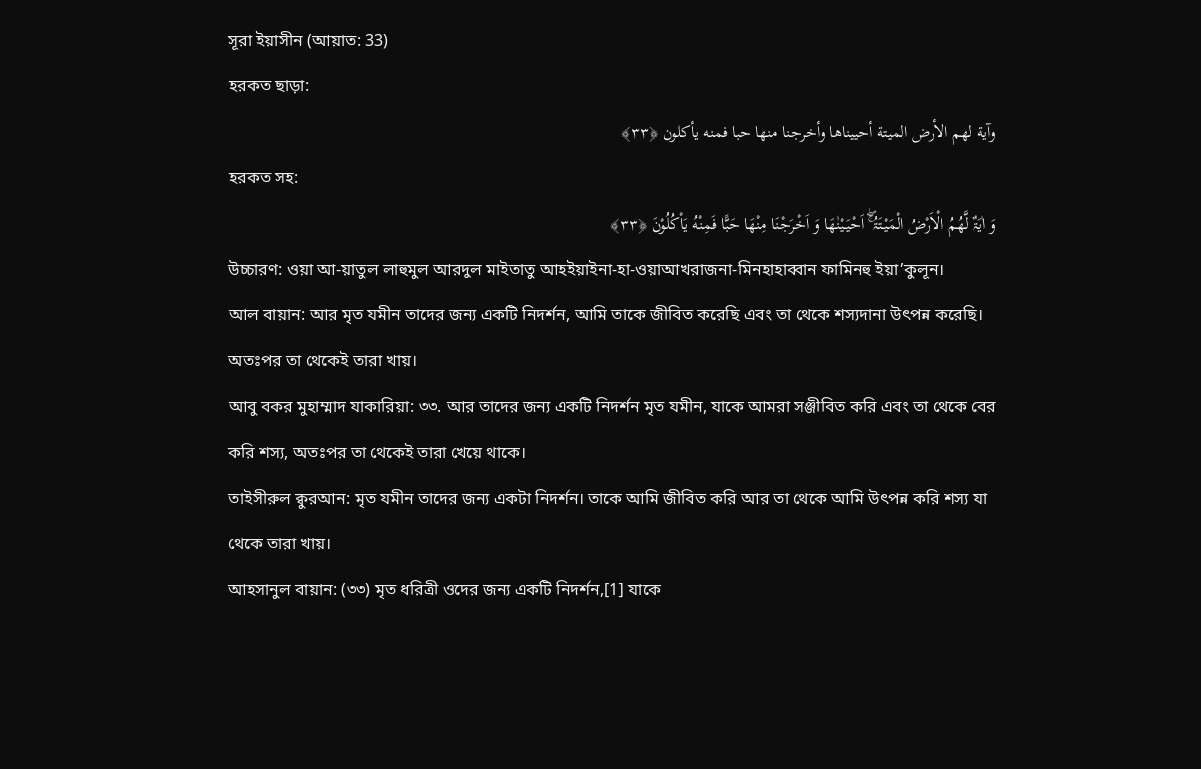সূরা ইয়াসীন (আয়াত: 33)
হরকত ছাড়া:
وآية لهم الأرض الميتة أحييناها وأخرجنا منها حبا فمنه يأكلون ﴿٣٣﴾
হরকত সহ:
وَ اٰیَۃٌ لَّهُمُ الْاَرْضُ الْمَیْتَۃُ ۚۖ اَحْیَیْنٰهَا وَ اَخْرَجْنَا مِنْهَا حَبًّا فَمِنْهُ یَاْکُلُوْنَ ﴿۳۳﴾
উচ্চারণ: ওয়া আ-য়াতুল লাহুমুল আরদুল মাইতাতু আহইয়াইনা-হা-ওয়াআখরাজনা-মিনহাহাব্বান ফামিনহু ইয়া’কুলূন।
আল বায়ান: আর মৃত যমীন তাদের জন্য একটি নিদর্শন, আমি তাকে জীবিত করেছি এবং তা থেকে শস্যদানা উৎপন্ন করেছি। অতঃপর তা থেকেই তারা খায়।
আবু বকর মুহাম্মাদ যাকারিয়া: ৩৩. আর তাদের জন্য একটি নিদর্শন মৃত যমীন, যাকে আমরা সঞ্জীবিত করি এবং তা থেকে বের করি শস্য, অতঃপর তা থেকেই তারা খেয়ে থাকে।
তাইসীরুল ক্বুরআন: মৃত যমীন তাদের জন্য একটা নিদর্শন। তাকে আমি জীবিত করি আর তা থেকে আমি উৎপন্ন করি শস্য যা থেকে তারা খায়।
আহসানুল বায়ান: (৩৩) মৃত ধরিত্রী ওদের জন্য একটি নিদর্শন,[1] যাকে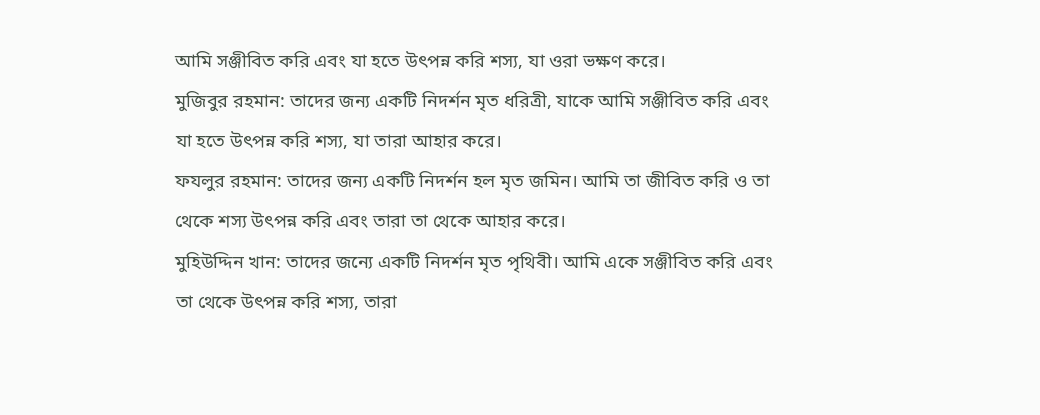আমি সঞ্জীবিত করি এবং যা হতে উৎপন্ন করি শস্য, যা ওরা ভক্ষণ করে।
মুজিবুর রহমান: তাদের জন্য একটি নিদর্শন মৃত ধরিত্রী, যাকে আমি সঞ্জীবিত করি এবং যা হতে উৎপন্ন করি শস্য, যা তারা আহার করে।
ফযলুর রহমান: তাদের জন্য একটি নিদর্শন হল মৃত জমিন। আমি তা জীবিত করি ও তা থেকে শস্য উৎপন্ন করি এবং তারা তা থেকে আহার করে।
মুহিউদ্দিন খান: তাদের জন্যে একটি নিদর্শন মৃত পৃথিবী। আমি একে সঞ্জীবিত করি এবং তা থেকে উৎপন্ন করি শস্য, তারা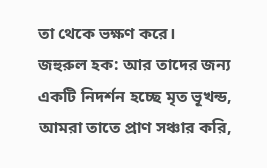তা থেকে ভক্ষণ করে।
জহুরুল হক: আর তাদের জন্য একটি নিদর্শন হচ্ছে মৃত ভূখন্ড, আমরা তাতে প্রাণ সঞ্চার করি,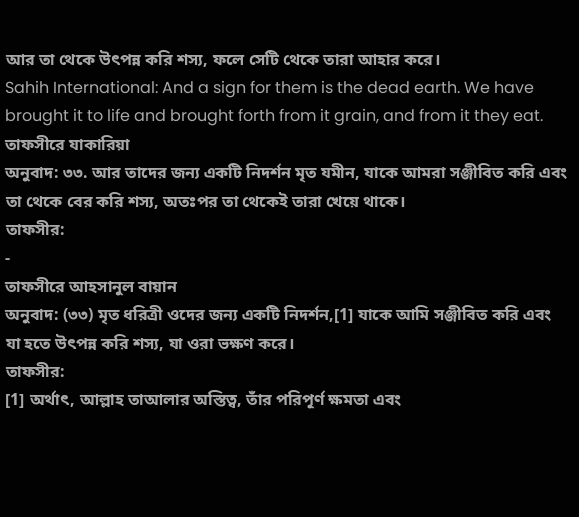আর তা থেকে উৎপন্ন করি শস্য, ফলে সেটি থেকে তারা আহার করে।
Sahih International: And a sign for them is the dead earth. We have brought it to life and brought forth from it grain, and from it they eat.
তাফসীরে যাকারিয়া
অনুবাদ: ৩৩. আর তাদের জন্য একটি নিদর্শন মৃত যমীন, যাকে আমরা সঞ্জীবিত করি এবং তা থেকে বের করি শস্য, অতঃপর তা থেকেই তারা খেয়ে থাকে।
তাফসীর:
-
তাফসীরে আহসানুল বায়ান
অনুবাদ: (৩৩) মৃত ধরিত্রী ওদের জন্য একটি নিদর্শন,[1] যাকে আমি সঞ্জীবিত করি এবং যা হতে উৎপন্ন করি শস্য, যা ওরা ভক্ষণ করে।
তাফসীর:
[1] অর্থাৎ, আল্লাহ তাআলার অস্তিত্ব, তাঁর পরিপূর্ণ ক্ষমতা এবং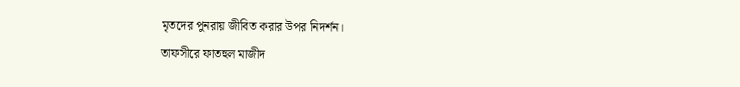মৃতদের পুনরায় জীবিত করার উপর নিদর্শন।
তাফসীরে ফাতহুল মাজীদ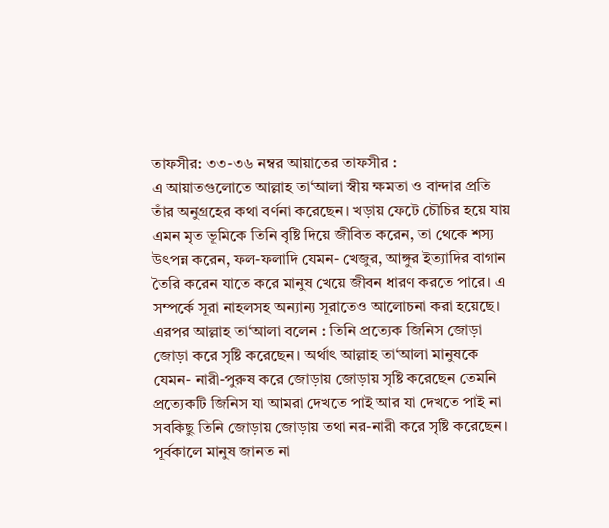তাফসীর: ৩৩-৩৬ নম্বর আয়াতের তাফসীর :
এ আয়াতগুলোতে আল্লাহ তা‘আলা স্বীয় ক্ষমতা ও বান্দার প্রতি তাঁর অনুগ্রহের কথা বর্ণনা করেছেন। খড়ায় ফেটে চৌচির হয়ে যায় এমন মৃত ভূমিকে তিনি বৃষ্টি দিয়ে জীবিত করেন, তা থেকে শস্য উৎপন্ন করেন, ফল-ফলাদি যেমন- খেজুর, আঙ্গুর ইত্যাদির বাগান তৈরি করেন যাতে করে মানুষ খেয়ে জীবন ধারণ করতে পারে। এ সম্পর্কে সূরা নাহলসহ অন্যান্য সূরাতেও আলোচনা করা হয়েছে।
এরপর আল্লাহ তা‘আলা বলেন : তিনি প্রত্যেক জিনিস জোড়া জোড়া করে সৃষ্টি করেছেন। অর্থাৎ আল্লাহ তা‘আলা মানুষকে যেমন- নারী-পুরুষ করে জোড়ায় জোড়ায় সৃষ্টি করেছেন তেমনি প্রত্যেকটি জিনিস যা আমরা দেখতে পাই আর যা দেখতে পাই না সবকিছু তিনি জোড়ায় জোড়ায় তথা নর-নারী করে সৃষ্টি করেছেন। পূর্বকালে মানুষ জানত না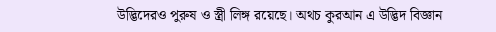উদ্ভিদেরও পুরুষ ও স্ত্রী লিঙ্গ রয়েছে। অথচ কুরআন এ উদ্ভিদ বিজ্ঞান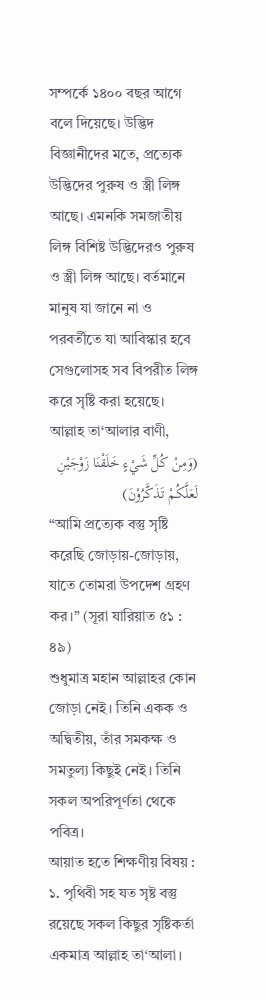সম্পর্কে ১৪০০ বছর আগে বলে দিয়েছে। উদ্ভিদ বিজ্ঞানীদের মতে, প্রত্যেক উদ্ভিদের পুরুষ ও স্ত্রী লিঙ্গ আছে। এমনকি সমজাতীয় লিঙ্গ বিশিষ্ট উদ্ভিদেরও পুরুষ ও স্ত্রী লিঙ্গ আছে। বর্তমানে মানুষ যা জানে না ও পরবর্তীতে যা আবিস্কার হবে সেগুলোসহ সব বিপরীত লিঙ্গ করে সৃষ্টি করা হয়েছে।
আল্লাহ তা‘আলার বাণী,
(وَمِنْ كُلِّ شَيْءٍ خَلَقْنَا زَوْجَيْنِ لَعَلَّكُمْ تَذَكَّرُوْنَ)
“আমি প্রত্যেক বস্তু সৃষ্টি করেছি জোড়ায়-জোড়ায়, যাতে তোমরা উপদেশ গ্রহণ কর।” (সূরা যারিয়াত ৫১ : ৪৯)
শুধুমাত্র মহান আল্লাহর কোন জোড়া নেই। তিনি একক ও অদ্বিতীয়, তাঁর সমকক্ষ ও সমতুল্য কিছুই নেই। তিনি সকল অপরিপূর্ণতা থেকে পবিত্র।
আয়াত হতে শিক্ষণীয় বিষয় :
১. পৃথিবী সহ যত সৃষ্ট বস্তু রয়েছে সকল কিছুর সৃষ্টিকর্তা একমাত্র আল্লাহ তা‘আলা।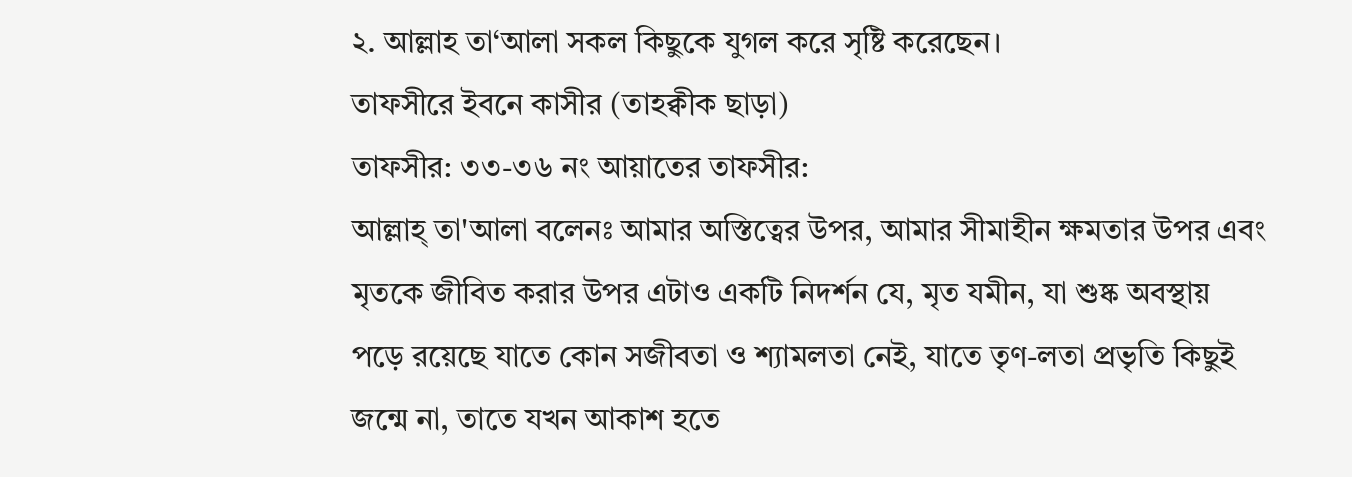২. আল্লাহ তা‘আলা সকল কিছুকে যুগল করে সৃষ্টি করেছেন।
তাফসীরে ইবনে কাসীর (তাহক্বীক ছাড়া)
তাফসীর: ৩৩-৩৬ নং আয়াতের তাফসীর:
আল্লাহ্ তা'আলা বলেনঃ আমার অস্তিত্বের উপর, আমার সীমাহীন ক্ষমতার উপর এবং মৃতকে জীবিত করার উপর এটাও একটি নিদর্শন যে, মৃত যমীন, যা শুষ্ক অবস্থায় পড়ে রয়েছে যাতে কোন সজীবতা ও শ্যামলতা নেই, যাতে তৃণ-লতা প্রভৃতি কিছুই জন্মে না, তাতে যখন আকাশ হতে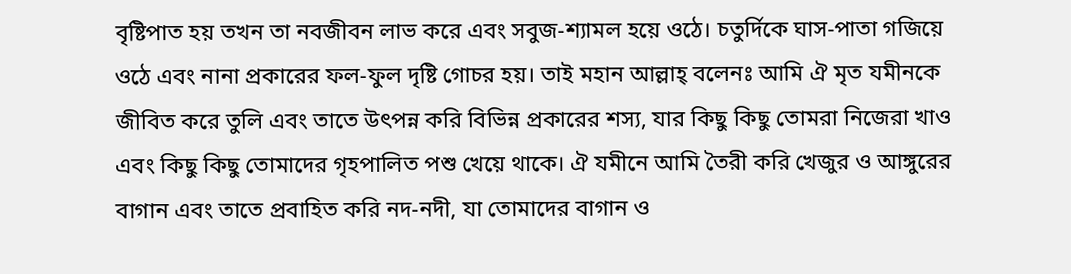বৃষ্টিপাত হয় তখন তা নবজীবন লাভ করে এবং সবুজ-শ্যামল হয়ে ওঠে। চতুর্দিকে ঘাস-পাতা গজিয়ে ওঠে এবং নানা প্রকারের ফল-ফুল দৃষ্টি গোচর হয়। তাই মহান আল্লাহ্ বলেনঃ আমি ঐ মৃত যমীনকে জীবিত করে তুলি এবং তাতে উৎপন্ন করি বিভিন্ন প্রকারের শস্য, যার কিছু কিছু তোমরা নিজেরা খাও এবং কিছু কিছু তোমাদের গৃহপালিত পশু খেয়ে থাকে। ঐ যমীনে আমি তৈরী করি খেজুর ও আঙ্গুরের বাগান এবং তাতে প্রবাহিত করি নদ-নদী, যা তোমাদের বাগান ও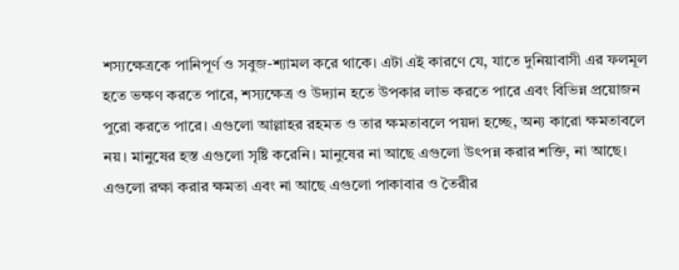শস্যক্ষেত্রকে পানিপূর্ণ ও সবুজ-শ্যামল করে থাকে। এটা এই কারণে যে, যাতে দুনিয়াবাসী এর ফলমূল হতে ভক্ষণ করতে পারে, শস্যক্ষেত্র ও উদ্যান হতে উপকার লাভ করতে পারে এবং বিভিন্ন প্রয়োজন পুরো করতে পারে। এগুলো আল্লাহর রহমত ও তার ক্ষমতাবলে পয়দা হচ্ছে, অন্য কারো ক্ষমতাবলে নয়। মানুষের হস্ত এগুলো সৃষ্টি করেনি। মানুষের না আছে এগুলো উৎপন্ন করার শক্তি, না আছে। এগুলো রক্ষা করার ক্ষমতা এবং না আছে এগুলো পাকাবার ও তৈরীর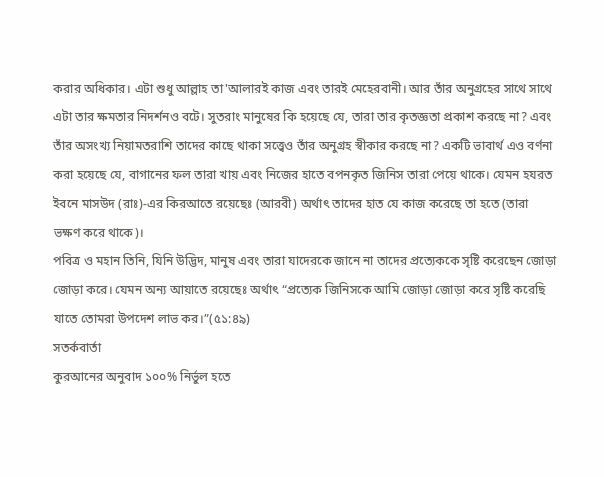করার অধিকার। এটা শুধু আল্লাহ তা'আলারই কাজ এবং তারই মেহেরবানী। আর তাঁর অনুগ্রহের সাথে সাথে এটা তার ক্ষমতার নিদর্শনও বটে। সুতরাং মানুষের কি হয়েছে যে, তারা তার কৃতজ্ঞতা প্রকাশ করছে না? এবং তাঁর অসংখ্য নিয়ামতরাশি তাদের কাছে থাকা সত্ত্বেও তাঁর অনুগ্রহ স্বীকার করছে না? একটি ভাবার্থ এও বর্ণনা করা হয়েছে যে, বাগানের ফল তারা খায় এবং নিজের হাতে বপনকৃত জিনিস তারা পেয়ে থাকে। যেমন হযরত ইবনে মাসউদ (রাঃ)-এর কিরআতে রয়েছেঃ (আরবী) অর্থাৎ তাদের হাত যে কাজ করেছে তা হতে (তারা ভক্ষণ করে থাকে)।
পবিত্র ও মহান তিনি, যিনি উদ্ভিদ, মানুষ এবং তারা যাদেরকে জানে না তাদের প্রত্যেককে সৃষ্টি করেছেন জোড়া জোড়া করে। যেমন অন্য আয়াতে রয়েছেঃ অর্থাৎ “প্রত্যেক জিনিসকে আমি জোড়া জোড়া করে সৃষ্টি করেছি যাতে তোমরা উপদেশ লাভ কর।”(৫১:৪৯)
সতর্কবার্তা
কুরআনের অনুবাদ ১০০% নির্ভুল হতে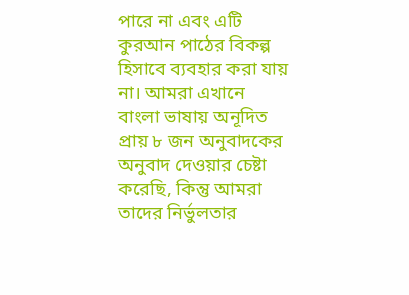পারে না এবং এটি কুরআন পাঠের বিকল্প হিসাবে ব্যবহার করা যায় না। আমরা এখানে বাংলা ভাষায় অনূদিত প্রায় ৮ জন অনুবাদকের অনুবাদ দেওয়ার চেষ্টা করেছি, কিন্তু আমরা তাদের নির্ভুলতার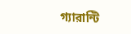গ্যারান্টি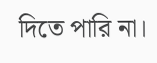দিতে পারি না।